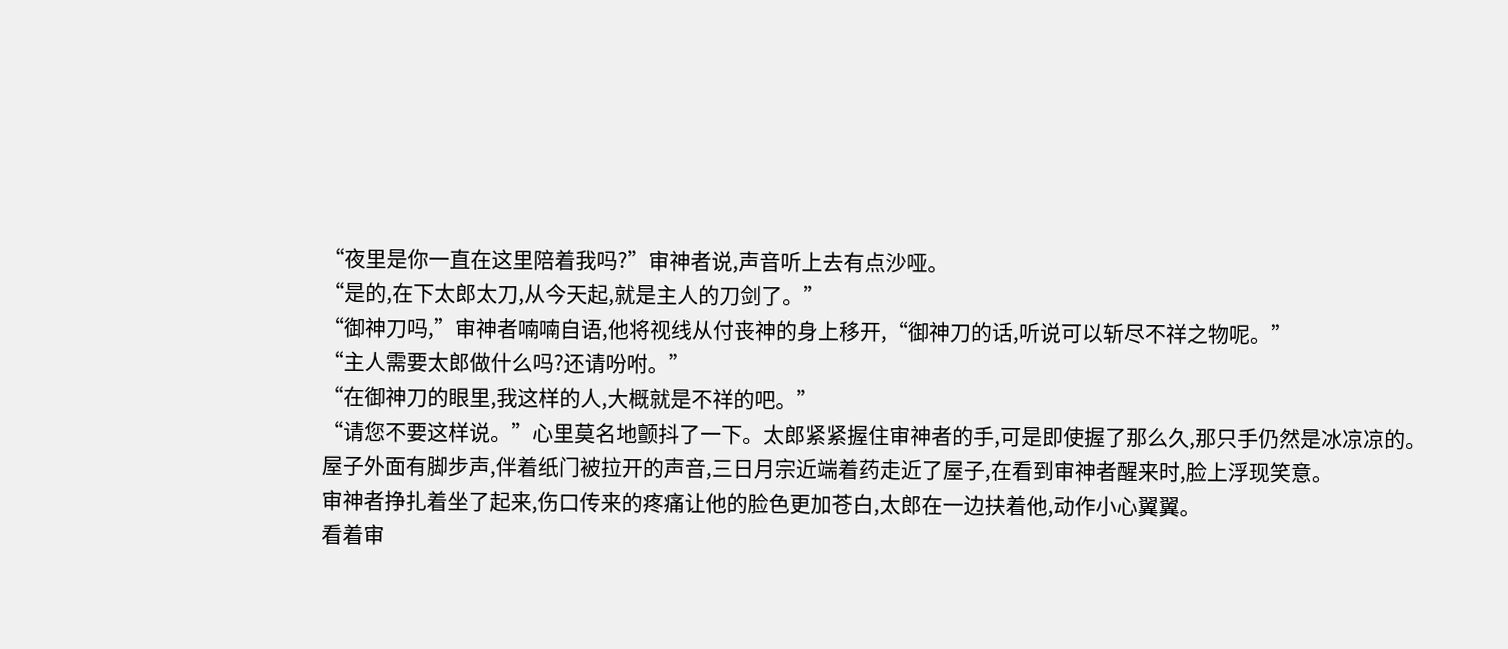“夜里是你一直在这里陪着我吗?”审神者说,声音听上去有点沙哑。
“是的,在下太郎太刀,从今天起,就是主人的刀剑了。”
“御神刀吗,”审神者喃喃自语,他将视线从付丧神的身上移开,“御神刀的话,听说可以斩尽不祥之物呢。”
“主人需要太郎做什么吗?还请吩咐。”
“在御神刀的眼里,我这样的人,大概就是不祥的吧。”
“请您不要这样说。”心里莫名地颤抖了一下。太郎紧紧握住审神者的手,可是即使握了那么久,那只手仍然是冰凉凉的。
屋子外面有脚步声,伴着纸门被拉开的声音,三日月宗近端着药走近了屋子,在看到审神者醒来时,脸上浮现笑意。
审神者挣扎着坐了起来,伤口传来的疼痛让他的脸色更加苍白,太郎在一边扶着他,动作小心翼翼。
看着审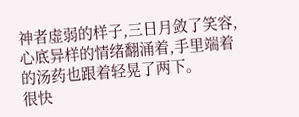神者虚弱的样子,三日月敛了笑容,心底异样的情绪翻涌着,手里端着的汤药也跟着轻晃了两下。
很快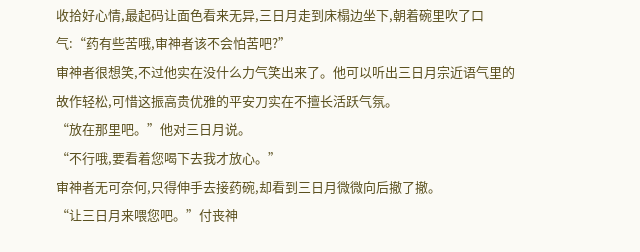收拾好心情,最起码让面色看来无异,三日月走到床榻边坐下,朝着碗里吹了口气:“药有些苦哦,审神者该不会怕苦吧?”
审神者很想笑,不过他实在没什么力气笑出来了。他可以听出三日月宗近语气里的故作轻松,可惜这振高贵优雅的平安刀实在不擅长活跃气氛。
“放在那里吧。”他对三日月说。
“不行哦,要看着您喝下去我才放心。”
审神者无可奈何,只得伸手去接药碗,却看到三日月微微向后撤了撤。
“让三日月来喂您吧。”付丧神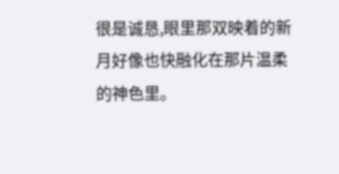很是诚恳,眼里那双映着的新月好像也快融化在那片温柔的神色里。